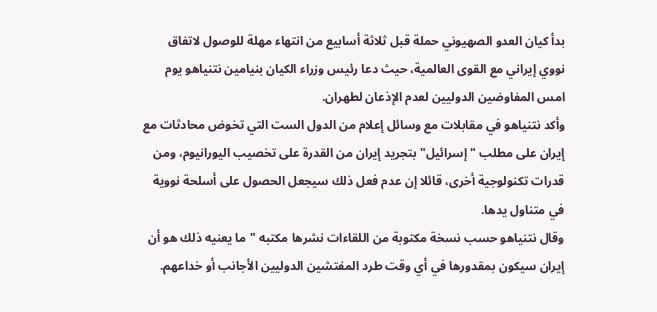بدأ كيان العدو الصهيوني حملة قبل ثلاثة أسابيع من انتهاء مهلة للوصول لاتفاق نووي إيراني مع القوى العالمية، حيث دعا رئيس وزراء الكيان بنيامين نتنياهو يوم امس المفاوضين الدوليين لعدم الإذعان لطهران.
وأكد نتنياهو في مقابلات مع وسائل إعلام من الدول الست التي تخوض محادثات مع إيران على مطلب "إسرائيل" بتجريد إيران من القدرة على تخصيب اليورانيوم، ومن قدرات تكنولوجية أخرى، قائلا إن عدم فعل ذلك سيجعل الحصول على أسلحة نووية في متناول يدها.
وقال نتنياهو حسب نسخة مكتوبة من اللقاءات نشرها مكتبه "ما يعنيه ذلك هو أن إيران سيكون بمقدورها في أي وقت طرد المفتشين الدوليين الأجانب أو خداعهم.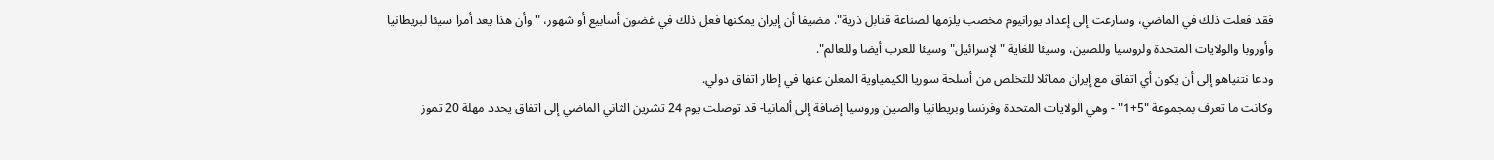فقد فعلت ذلك في الماضي، وسارعت إلى إعداد يورانيوم مخصب يلزمها لصناعة قنابل ذرية". مضيفا أن إيران يمكنها فعل ذلك في غضون أسابيع أو شهور، "وأن هذا يعد أمرا سيئا لبريطانيا وأوروبا والولايات المتحدة ولروسيا وللصين، وسيئا للغاية "لإسرائيل" وسيئا للعرب أيضا وللعالم".
ودعا نتنياهو إلى أن يكون أي اتفاق مع إيران مماثلا للتخلص من أسلحة سوريا الكيمياوية المعلن عنها في إطار اتفاق دولي.
وكانت ما تعرف بمجموعة "5+1" - وهي الولايات المتحدة وفرنسا وبريطانيا والصين وروسيا إضافة إلى ألمانيا- قد توصلت يوم 24 تشرين الثاني الماضي إلى اتفاق يحدد مهلة 20 تموز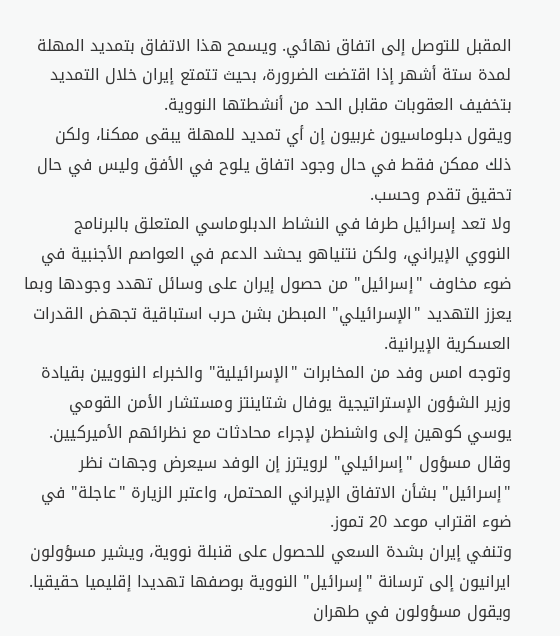المقبل للتوصل إلى اتفاق نهائي. ويسمح هذا الاتفاق بتمديد المهلة لمدة ستة أشهر إذا اقتضت الضرورة، بحيث تتمتع إيران خلال التمديد بتخفيف العقوبات مقابل الحد من أنشطتها النووية.
ويقول دبلوماسيون غربيون إن أي تمديد للمهلة يبقى ممكنا، ولكن ذلك ممكن فقط في حال وجود اتفاق يلوح في الأفق وليس في حال تحقيق تقدم وحسب.
ولا تعد إسرائيل طرفا في النشاط الدبلوماسي المتعلق بالبرنامج النووي الإيراني، ولكن نتنياهو يحشد الدعم في العواصم الأجنبية في ضوء مخاوف "إسرائيل" من حصول إيران على وسائل تهدد وجودها وبما يعزز التهديد "الإسرائيلي" المبطن بشن حرب استباقية تجهض القدرات العسكرية الإيرانية.
وتوجه امس وفد من المخابرات "الإسرائيلية" والخبراء النوويين بقيادة وزير الشؤون الإستراتيجية يوفال شتاينتز ومستشار الأمن القومي يوسي كوهين إلى واشنطن لإجراء محادثات مع نظرائهم الأميركيين.
وقال مسؤول "إسرائيلي" لرويترز إن الوفد سيعرض وجهات نظر "إسرائيل" بشأن الاتفاق الإيراني المحتمل، واعتبر الزيارة "عاجلة" في ضوء اقتراب موعد 20 تموز.
وتنفي إيران بشدة السعي للحصول على قنبلة نووية، ويشير مسؤولون ايرانيون إلى ترسانة "إسرائيل" النووية بوصفها تهديدا إقليميا حقيقيا.
ويقول مسؤولون في طهران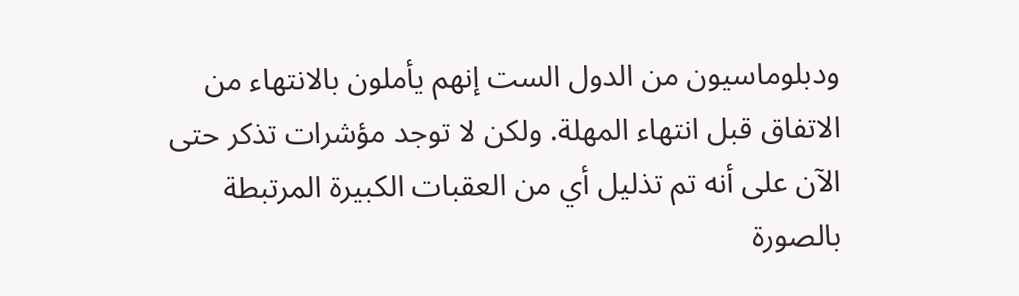ودبلوماسيون من الدول الست إنهم يأملون بالانتهاء من الاتفاق قبل انتهاء المهلة. ولكن لا توجد مؤشرات تذكر حتى الآن على أنه تم تذليل أي من العقبات الكبيرة المرتبطة بالصورة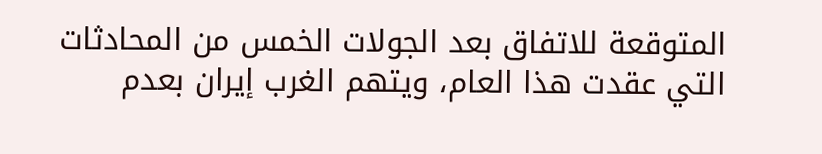المتوقعة للاتفاق بعد الجولات الخمس من المحادثات التي عقدت هذا العام، ويتهم الغرب إيران بعدم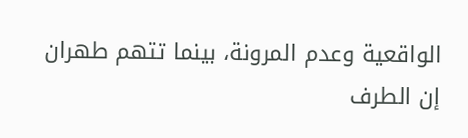الواقعية وعدم المرونة، بينما تتهم طهران إن الطرف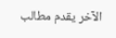الآخر يقدم مطالب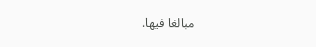مبالغا فيها.